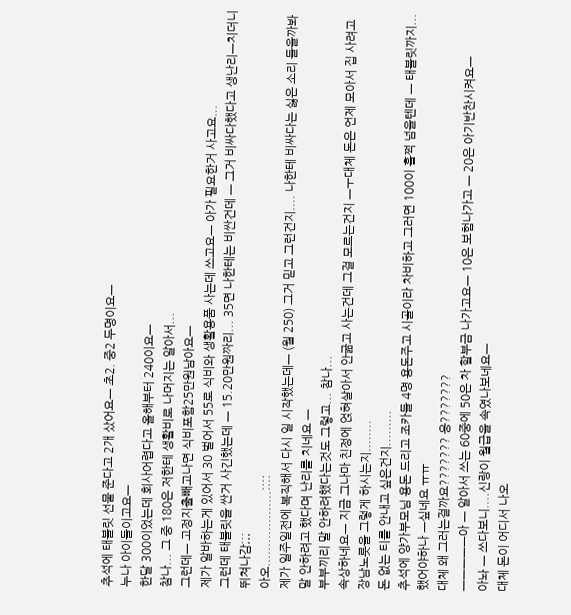추석에 태블릿 선물 준다고 2개 샀어요ㅡ 초2. 중2 두명이요ㅡ
누나 아이들이고요ㅡ
한달 300이었는데 회사어렵다고 올해부터 240이요ㅡ
참나... 그 중 180은 저한테 생활비로 나머지는 알아서...
그런데ㅡ 고정지출빼고나면 식비포함25만원남아요ㅡ
제가 알바하는게 있어서 30 벌어서 55로 식비와 생활용품 사는데 쓰고요ㅡ 아가 필요한거 사고요...
그런데 태블릿을 싼거 사긴했는데 ㅡ 15.20만원짜리... 35면 나한테는 비싼건데 ㅡ 그거 비싸다했다고 생난리ㅡ치더니 뛰쳐나감;;;
아오...................::::
제가 일주일전에 복직해서 다시 일 시작했는데ㅡ (월 250) 그거 믿고 그런건지.... 나한테 비싸다는 싫은 소리 들을까봐 말 안하려고 했다며 난리를 치네요 ㅡ
부부끼리 말 안하려했다는것도 그렇고... 참나...
속상하네요ㅡ 지금 그나마 친정에 얹혀살아서 안굶고 사는건데 그걸 모르는건지 ㅡㅜ대체 돈은 언제 모아서 집 사려고 장남노릇을 그렇게 하시는지........
돈 없는 티를 안내고 싶은건지.........
추석에 양가부모님 용돈 드리고 조카들 4명 용돈주고 시골이라 차비하고 그러면 100이 훌쩍 넘을텐데 ㅡ 태블릿까지...했어야하나 ㅡ싶네요 ㅠㅠ
대체 왜 그러는걸까요??????? 응???????
ㅡㅡㅡㅡㅡ아 ㅡ 알아서 쓰는 60중에 50은 차 할부금 나가고요ㅡ 10은 보험나가고 ㅡ 20은 아기반찬시켜요ㅡ
아놔 ㅡ 쓰다보니....신랑이 월급을 속였나보네요ㅡ
대체 돈이 어디서 나오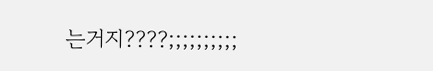는거지????;;;;;;;;;;